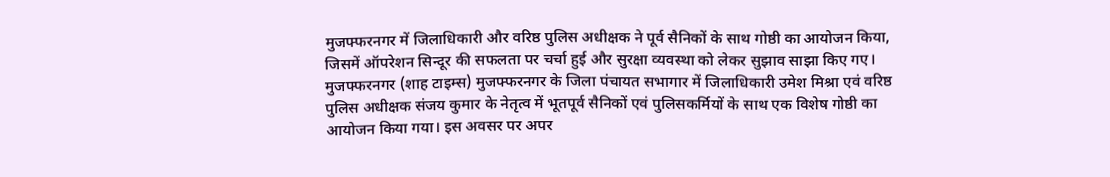मुजफ्फरनगर में जिलाधिकारी और वरिष्ठ पुलिस अधीक्षक ने पूर्व सैनिकों के साथ गोष्ठी का आयोजन किया, जिसमें ऑपरेशन सिन्दूर की सफलता पर चर्चा हुई और सुरक्षा व्यवस्था को लेकर सुझाव साझा किए गए।
मुजफ्फरनगर (शाह टाइम्स) मुजफ्फरनगर के जिला पंचायत सभागार में जिलाधिकारी उमेश मिश्रा एवं वरिष्ठ पुलिस अधीक्षक संजय कुमार के नेतृत्व में भूतपूर्व सैनिकों एवं पुलिसकर्मियों के साथ एक विशेष गोष्ठी का आयोजन किया गया। इस अवसर पर अपर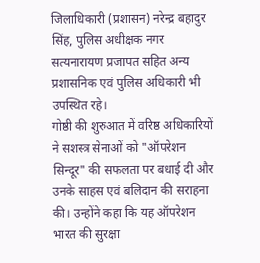जिलाधिकारी (प्रशासन) नरेन्द्र बहादुर सिंह, पुलिस अधीक्षक नगर सत्यनारायण प्रजापत सहित अन्य प्रशासनिक एवं पुलिस अधिकारी भी उपस्थित रहे।
गोष्ठी की शुरुआत में वरिष्ठ अधिकारियों ने सशस्त्र सेनाओं को "ऑपरेशन सिन्दूर" की सफलता पर बधाई दी और उनके साहस एवं बलिदान की सराहना की। उन्होंने कहा कि यह ऑपरेशन भारत की सुरक्षा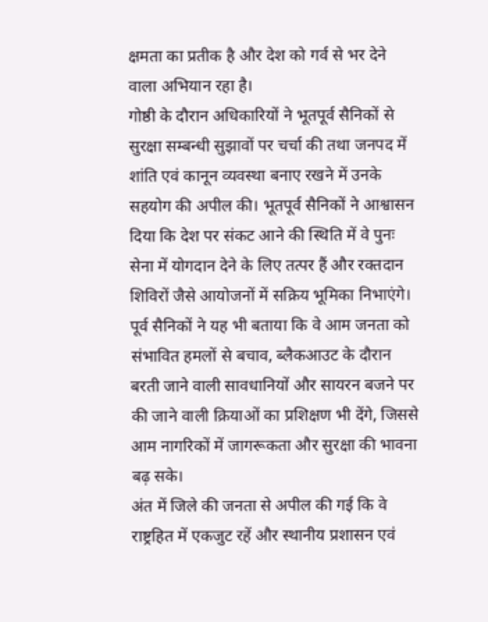क्षमता का प्रतीक है और देश को गर्व से भर देने वाला अभियान रहा है।
गोष्ठी के दौरान अधिकारियों ने भूतपूर्व सैनिकों से सुरक्षा सम्बन्धी सुझावों पर चर्चा की तथा जनपद में शांति एवं कानून व्यवस्था बनाए रखने में उनके सहयोग की अपील की। भूतपूर्व सैनिकों ने आश्वासन दिया कि देश पर संकट आने की स्थिति में वे पुनः सेना में योगदान देने के लिए तत्पर हैं और रक्तदान शिविरों जैसे आयोजनों में सक्रिय भूमिका निभाएंगे।
पूर्व सैनिकों ने यह भी बताया कि वे आम जनता को संभावित हमलों से बचाव, ब्लैकआउट के दौरान बरती जाने वाली सावधानियों और सायरन बजने पर की जाने वाली क्रियाओं का प्रशिक्षण भी देंगे, जिससे आम नागरिकों में जागरूकता और सुरक्षा की भावना बढ़ सके।
अंत में जिले की जनता से अपील की गई कि वे राष्ट्रहित में एकजुट रहें और स्थानीय प्रशासन एवं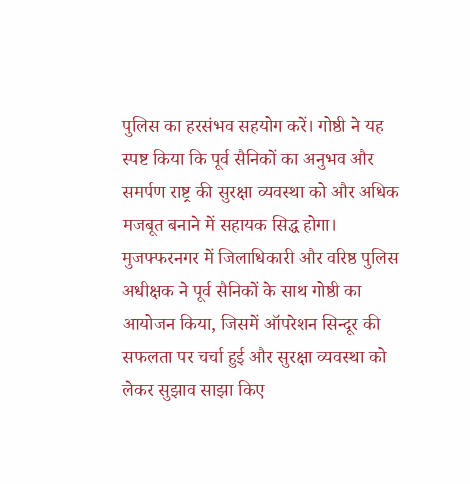पुलिस का हरसंभव सहयोग करें। गोष्ठी ने यह स्पष्ट किया कि पूर्व सैनिकों का अनुभव और समर्पण राष्ट्र की सुरक्षा व्यवस्था को और अधिक मजबूत बनाने में सहायक सिद्ध होगा।
मुजफ्फरनगर में जिलाधिकारी और वरिष्ठ पुलिस अधीक्षक ने पूर्व सैनिकों के साथ गोष्ठी का आयोजन किया, जिसमें ऑपरेशन सिन्दूर की सफलता पर चर्चा हुई और सुरक्षा व्यवस्था को लेकर सुझाव साझा किए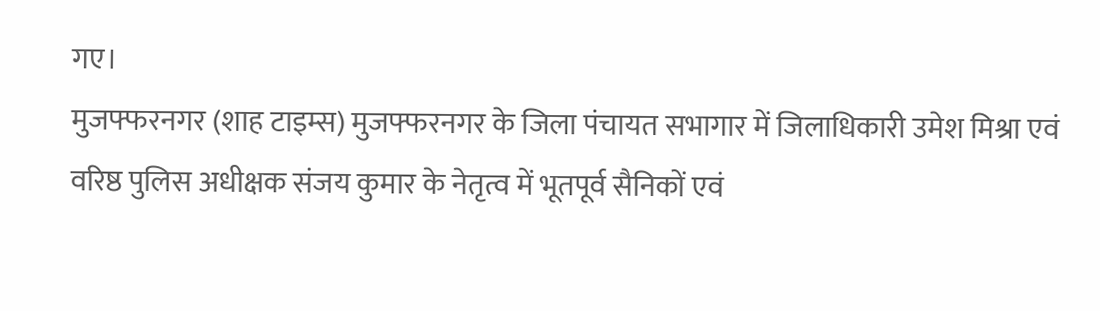गए।
मुजफ्फरनगर (शाह टाइम्स) मुजफ्फरनगर के जिला पंचायत सभागार में जिलाधिकारी उमेश मिश्रा एवं वरिष्ठ पुलिस अधीक्षक संजय कुमार के नेतृत्व में भूतपूर्व सैनिकों एवं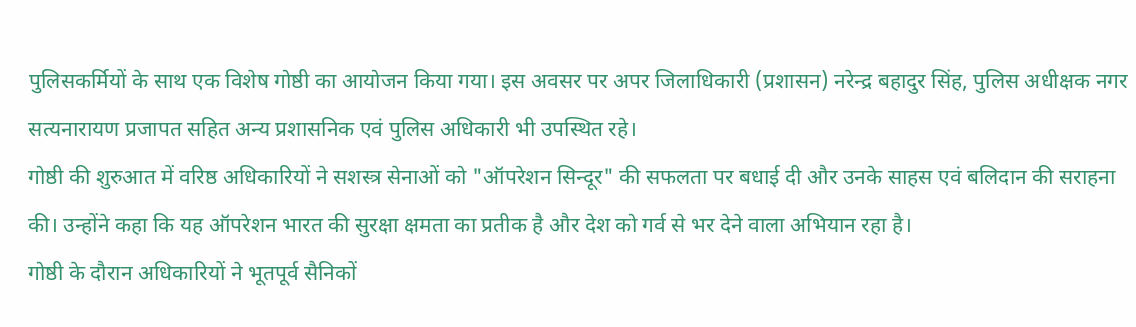पुलिसकर्मियों के साथ एक विशेष गोष्ठी का आयोजन किया गया। इस अवसर पर अपर जिलाधिकारी (प्रशासन) नरेन्द्र बहादुर सिंह, पुलिस अधीक्षक नगर सत्यनारायण प्रजापत सहित अन्य प्रशासनिक एवं पुलिस अधिकारी भी उपस्थित रहे।
गोष्ठी की शुरुआत में वरिष्ठ अधिकारियों ने सशस्त्र सेनाओं को "ऑपरेशन सिन्दूर" की सफलता पर बधाई दी और उनके साहस एवं बलिदान की सराहना की। उन्होंने कहा कि यह ऑपरेशन भारत की सुरक्षा क्षमता का प्रतीक है और देश को गर्व से भर देने वाला अभियान रहा है।
गोष्ठी के दौरान अधिकारियों ने भूतपूर्व सैनिकों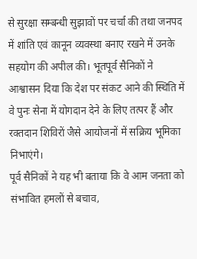से सुरक्षा सम्बन्धी सुझावों पर चर्चा की तथा जनपद में शांति एवं कानून व्यवस्था बनाए रखने में उनके सहयोग की अपील की। भूतपूर्व सैनिकों ने आश्वासन दिया कि देश पर संकट आने की स्थिति में वे पुनः सेना में योगदान देने के लिए तत्पर हैं और रक्तदान शिविरों जैसे आयोजनों में सक्रिय भूमिका निभाएंगे।
पूर्व सैनिकों ने यह भी बताया कि वे आम जनता को संभावित हमलों से बचाव,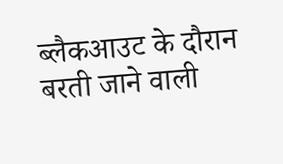ब्लैकआउट के दौरान बरती जाने वाली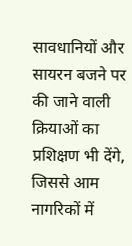सावधानियों और सायरन बजने पर की जाने वाली क्रियाओं का प्रशिक्षण भी देंगे, जिससे आम नागरिकों में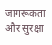जागरूकता और सुरक्षा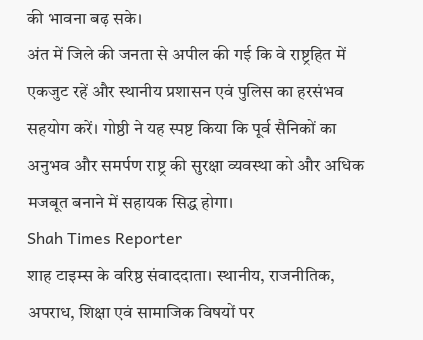की भावना बढ़ सके।
अंत में जिले की जनता से अपील की गई कि वे राष्ट्रहित में एकजुट रहें और स्थानीय प्रशासन एवं पुलिस का हरसंभव सहयोग करें। गोष्ठी ने यह स्पष्ट किया कि पूर्व सैनिकों का अनुभव और समर्पण राष्ट्र की सुरक्षा व्यवस्था को और अधिक मजबूत बनाने में सहायक सिद्ध होगा।
Shah Times Reporter
शाह टाइम्स के वरिष्ठ संवाददाता। स्थानीय, राजनीतिक, अपराध, शिक्षा एवं सामाजिक विषयों पर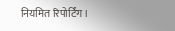नियमित रिपोर्टिंग।